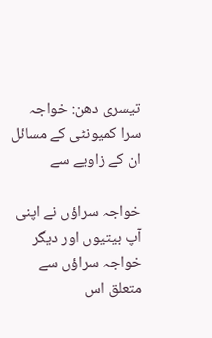تیسری دھن: خواجہ سرا کمیونٹی کے مسائل ان کے زاویے سے

خواجہ سراؤں نے اپنی آپ بیتیوں اور دیگر خواجہ سراؤں سے متعلق اس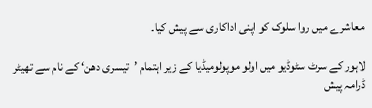معاشرے میں روا سلوک کو اپنی اداکاری سے پیش کیا۔

لاہور کے سرٹ سٹوڈیو میں اولو موپولومیڈیا کے زیر اہتمام ’تیسری دھن‘ کے نام سے تھیٹر ڈرامہ پیش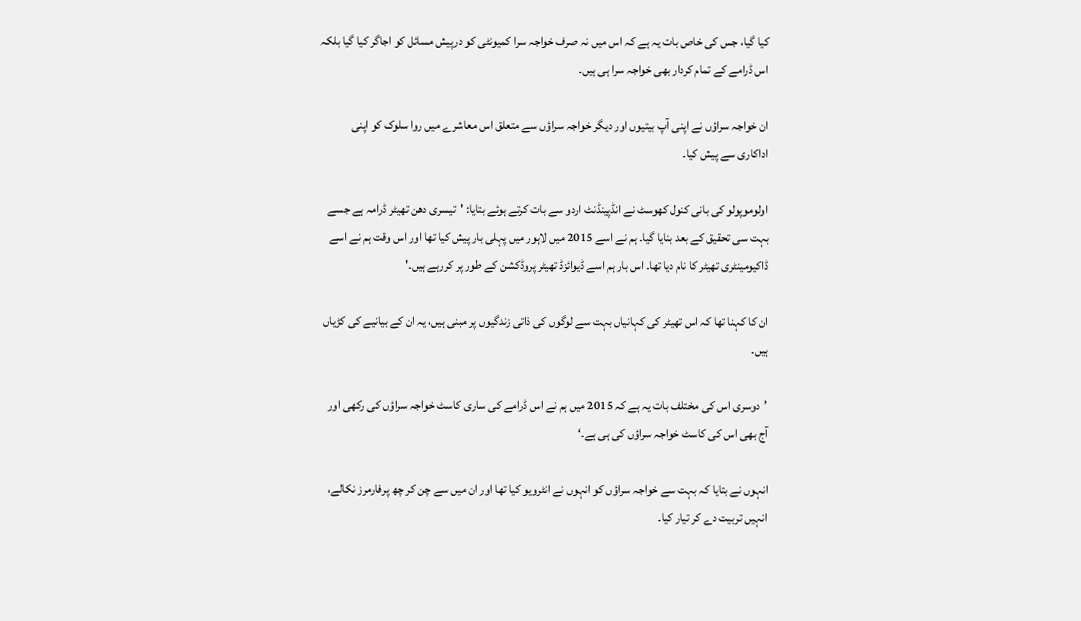کیا گیا، جس کی خاص بات یہ ہے کہ اس میں نہ صرف خواجہ سرا کمیونٹی کو درپیش مسائل کو اجاگر کیا گیا بلکہ اس ڈرامے کے تمام کردار بھی خواجہ سرا ہی ہیں۔

ان خواجہ سراؤں نے اپنی آپ بیتیوں اور دیگر خواجہ سراؤں سے متعلق اس معاشرے میں روا سلوک کو اپنی اداکاری سے پیش کیا۔

اولوموپولو کی بانی کنول کھوسٹ نے انڈپینڈنٹ اردو سے بات کرتے ہوئے بتایا: 'تیسری دھن تھیٹر ڈرامہ ہے جسے بہت سی تحقیق کے بعد بنایا گیا۔ ہم نے اسے 2015 میں لاہور میں پہلی بار پیش کیا تھا اور اس وقت ہم نے اسے ڈاکیومینٹری تھیٹر کا نام دیا تھا۔ اس بار ہم اسے ڈیوائزڈ تھیٹر پروڈکشن کے طور پر کررہے ہیں۔'

ان کا کہنا تھا کہ اس تھیٹر کی کہانیاں بہت سے لوگوں کی ذاتی زندگیوں پر مبنی ہیں، یہ ان کے بیانیے کی کڑیاں ہیں۔

’دوسری اس کی مختلف بات یہ ہے کہ 2015 میں ہم نے اس ڈرامے کی ساری کاسٹ خواجہ سراؤں کی رکھی اور آج بھی اس کی کاسٹ خواجہ سراؤں کی ہی ہے۔‘

انہوں نے بتایا کہ بہت سے خواجہ سراؤں کو انہوں نے انٹرویو کیا تھا اور ان میں سے چن کر چھ پرفارمرز نکالے، انہیں تربیت دے کر تیار کیا۔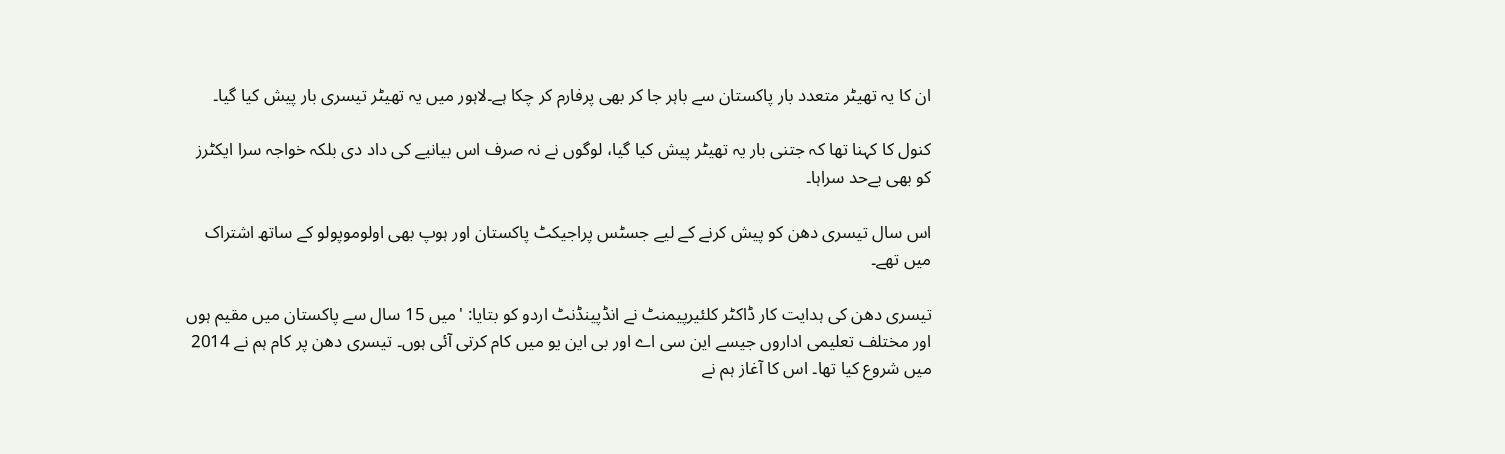ان کا یہ تھیٹر متعدد بار پاکستان سے باہر جا کر بھی پرفارم کر چکا ہے۔لاہور میں یہ تھیٹر تیسری بار پیش کیا گیا۔

کنول کا کہنا تھا کہ جتنی بار یہ تھیٹر پیش کیا گیا، لوگوں نے نہ صرف اس بیانیے کی داد دی بلکہ خواجہ سرا ایکٹرز کو بھی بےحد سراہا۔

اس سال تیسری دھن کو پیش کرنے کے لیے جسٹس پراجیکٹ پاکستان اور ہوپ بھی اولوموپولو کے ساتھ اشتراک میں تھے۔

تیسری دھن کی ہدایت کار ڈاکٹر کلئیرپیمنٹ نے انڈپینڈنٹ اردو کو بتایا: 'میں 15 سال سے پاکستان میں مقیم ہوں اور مختلف تعلیمی اداروں جیسے این سی اے اور بی این یو میں کام کرتی آئی ہوں۔ تیسری دھن پر کام ہم نے 2014 میں شروع کیا تھا۔ اس کا آغاز ہم نے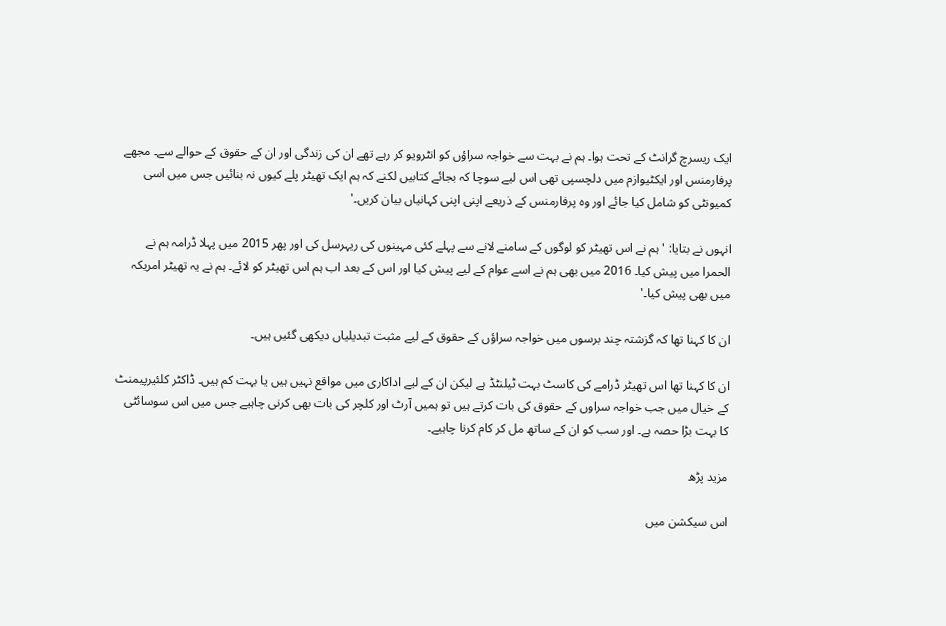ایک ریسرچ گرانٹ کے تحت ہوا۔ ہم نے بہت سے خواجہ سراؤں کو انٹرویو کر رہے تھے ان کی زندگی اور ان کے حقوق کے حوالے سے۔ مجھے پرفارمنس اور ایکٹیوازم میں دلچسپی تھی اس لیے سوچا کہ بجائے کتابیں لکنے کہ ہم ایک تھیٹر پلے کیوں نہ بنائیں جس میں اسی کمیونٹی کو شامل کیا جائے اور وہ پرفارمنس کے ذریعے اپنی اپنی کہانیاں بیان کریں۔'

انہوں نے بتایا: ' ہم نے اس تھیٹر کو لوگوں کے سامنے لانے سے پہلے کئی مہینوں کی ریہرسل کی اور پھر 2015 میں پہلا ڈرامہ ہم نے الحمرا میں پیش کیا۔ 2016 میں بھی ہم نے اسے عوام کے لیے پیش کیا اور اس کے بعد اب ہم اس تھیٹر کو لائے۔ ہم نے یہ تھیٹر امریکہ میں بھی پیش کیا۔'

ان کا کہنا تھا کہ گزشتہ چند برسوں میں خواجہ سراؤں کے حقوق کے لیے مثبت تبدیلیاں دیکھی گئیں ہیں۔

ان کا کہنا تھا اس تھیٹر ڈرامے کی کاسٹ بہت ٹیلنٹڈ ہے لیکن ان کے لیے اداکاری میں مواقع نہیں ہیں یا بہت کم ہیں۔ ڈاکٹر کلئیرپیمنٹ کے خیال میں جب خواجہ سراوں کے حقوق کی بات کرتے ہیں تو ہمیں آرٹ اور کلچر کی بات بھی کرنی چاہیے جس میں اس سوسائٹی کا بہت بڑا حصہ ہے۔ اور سب کو ان کے ساتھ مل کر کام کرنا چاہیے۔

مزید پڑھ

اس سیکشن میں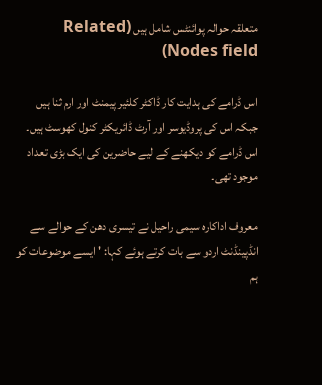متعلقہ حوالہ پوائنٹس شامل ہیں (Related Nodes field)

اس ڈرامے کی ہدایت کار ڈاکٹر کلئیر پیمنٹ اور ارم ثنا ہیں جبکہ اس کی پروڈیوسر اور آرٹ ڈائریکٹر کنول کھوسٹ ہیں۔ اس ڈرامے کو دیکھنے کے لیے حاضرین کی ایک بڑی تعداد موجود تھی۔

معروف اداکارہ سیمی راحیل نے تیسری دھن کے حوالے سے انڈپینڈنٹ اردو سے بات کرتے ہوئے کہا: 'ایسے موضوعات کو ہم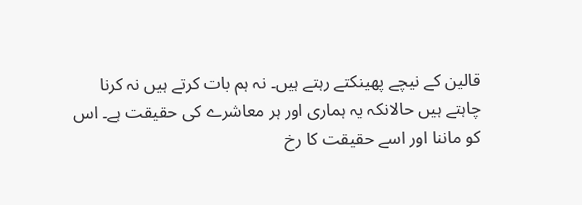قالین کے نیچے پھینکتے رہتے ہیں۔ نہ ہم بات کرتے ہیں نہ کرنا چاہتے ہیں حالانکہ یہ ہماری اور ہر معاشرے کی حقیقت ہے۔ اس کو ماننا اور اسے حقیقت کا رخ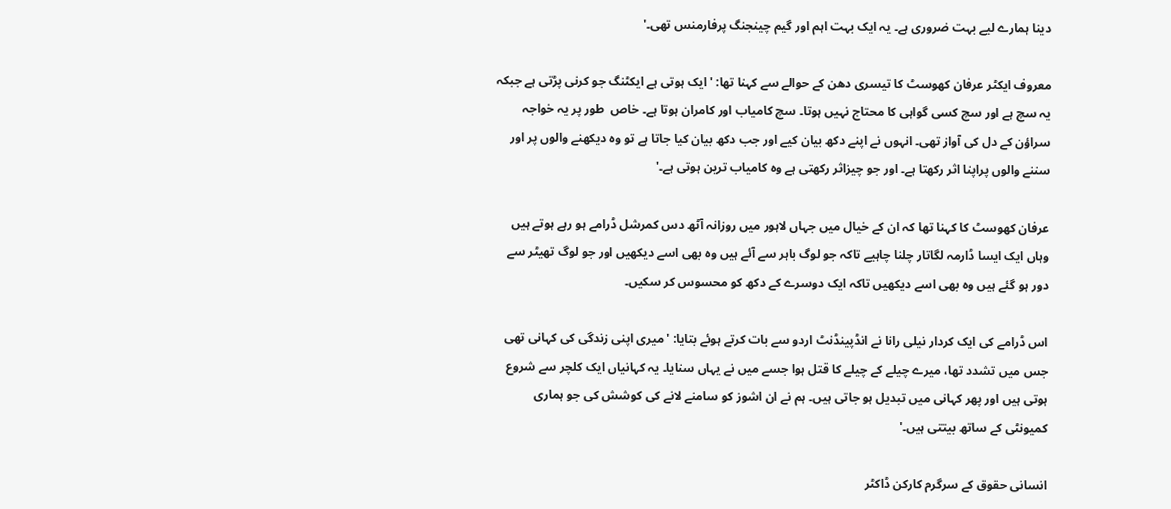دینا ہمارے لیے بہت ضروری ہے۔ یہ ایک بہت اہم اور گیم چینجنگ پرفارمنس تھی۔'

معروف ایکٹر عرفان کھوسٹ کا تیسری دھن کے حوالے سے کہنا تھا: 'ایک ہوتی ہے ایکٹنگ جو کرنی پڑتی ہے جبکہ یہ سچ ہے اور سچ کسی گواہی کا محتاج نہیں ہوتا۔ سچ کامیاب اور کامران ہوتا ہے۔ خاص  طور پر یہ خواجہ سراؤن کے دل کی آواز تھی۔ انہوں نے اپنے دکھ بیان کیے اور جب دکھ بیان کیا جاتا ہے تو وہ دیکھنے والوں پر اور سننے والوں پراپنا اثر رکھتا ہے۔ اور جو چیزاثر رکھتی ہے وہ کامیاب ترین ہوتی ہے۔'

عرفان کھوسٹ کا کہنا تھا کہ ان کے خیال میں جہاں لاہور میں روزانہ آٹھ دس کمرشل ڈرامے ہو رہے ہوتے ہیں وہاں ایک ایسا ڈارمہ لگاتار چلنا چاہیے تاکہ جو لوگ باہر سے آئے ہیں وہ بھی اسے دیکھیں اور جو لوگ تھیٹر سے دور ہو گئے ہیں وہ بھی اسے دیکھیں تاکہ ایک دوسرے کے دکھ کو محسوس کر سکیں۔

اس ڈرامے کی ایک کردار نیلی رانا نے انڈپینڈنٹ اردو سے بات کرتے ہوئے بتایا: 'میری اپنی زندگی کی کہانی تھی جس میں تشدد تھا، میرے چیلے کے چیلے کا قتل ہوا جسے میں نے یہاں سنایا۔ یہ کہانیاں ایک کلچر سے شروع ہوتی ہیں اور پھر کہانی میں تبدیل ہو جاتی ہیں۔ ہم نے ان اشوز کو سامنے لانے کی کوشش کی جو ہماری کمیونٹی کے ساتھ بیتتی ہیں۔'

انسانی حقوق کے سرگرم کارکن ڈاکٹر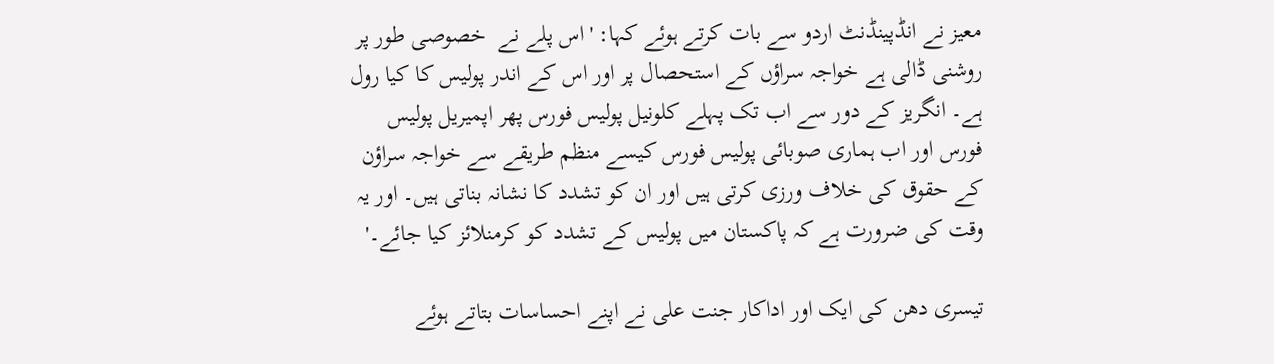معیز نے انڈپینڈنٹ اردو سے بات کرتے ہوئے کہا: 'اس پلے نے  خصوصی طور پر روشنی ڈالی ہے خواجہ سراؤں کے استحصال پر اور اس کے اندر پولیس کا کیا رول ہے۔ انگریز کے دور سے اب تک پہلے کلونیل پولیس فورس پھر اپمیریل پولیس فورس اور اب ہماری صوبائی پولیس فورس کیسے منظم طریقے سے خواجہ سراؤن کے حقوق کی خلاف ورزی کرتی ہیں اور ان کو تشدد کا نشانہ بناتی ہیں۔ اور یہ وقت کی ضرورت ہے کہ پاکستان میں پولیس کے تشدد کو کرمنلائز کیا جائے۔'

تیسری دھن کی ایک اور اداکار جنت علی نے اپنے احساسات بتاتے ہوئے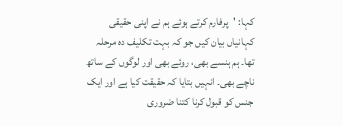کہا: 'پرفارم کرتے ہوئے ہم نے اپنی حقیقی کہانیاں بیان کیں جو کہ بہت تکلیف دہ مرحلہ تھا۔ ہم ہنسے بھی، روئے بھی اور لوگوں کے ساتھ ناچے بھی۔ انہیں بتایا کہ حقیقت کیا ہے اور ایک جنس کو قبول کرنا کتنا ضروری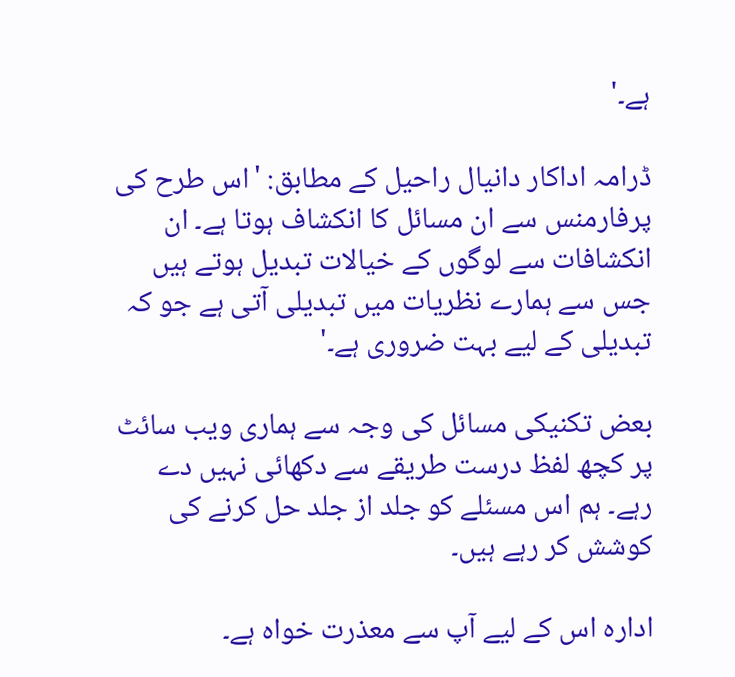ہے۔'

ڈرامہ اداکار دانیال راحیل کے مطابق: 'اس طرح کی پرفارمنس سے ان مسائل کا انکشاف ہوتا ہے۔ ان انکشافات سے لوگوں کے خیالات تبدیل ہوتے ہیں جس سے ہمارے نظریات میں تبدیلی آتی ہے جو کہ تبدیلی کے لیے بہت ضروری ہے۔'

بعض تکنیکی مسائل کی وجہ سے ہماری ویب سائٹ پر کچھ لفظ درست طریقے سے دکھائی نہیں دے رہے۔ ہم اس مسئلے کو جلد از جلد حل کرنے کی کوشش کر رہے ہیں۔

ادارہ اس کے لیے آپ سے معذرت خواہ ہے۔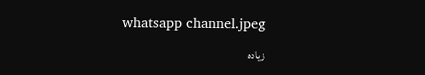whatsapp channel.jpeg

زیادہ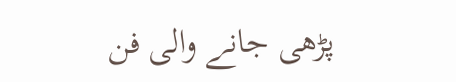پڑھی جانے والی فن